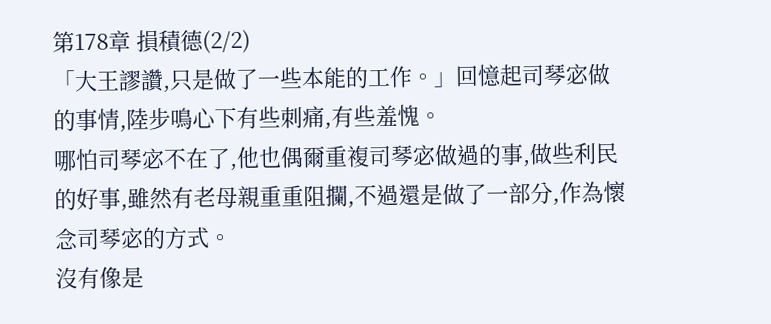第178章 損積德(2/2)
「大王謬讚,只是做了一些本能的工作。」回憶起司琴宓做的事情,陸步鳴心下有些刺痛,有些羞愧。
哪怕司琴宓不在了,他也偶爾重複司琴宓做過的事,做些利民的好事,雖然有老母親重重阻攔,不過還是做了一部分,作為懷念司琴宓的方式。
沒有像是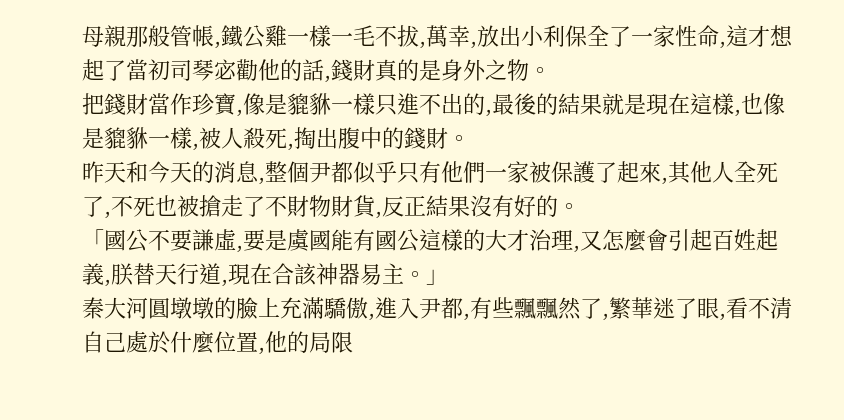母親那般管帳,鐵公雞一樣一毛不拔,萬幸,放出小利保全了一家性命,這才想起了當初司琴宓勸他的話,錢財真的是身外之物。
把錢財當作珍寶,像是貔貅一樣只進不出的,最後的結果就是現在這樣,也像是貔貅一樣,被人殺死,掏出腹中的錢財。
昨天和今天的消息,整個尹都似乎只有他們一家被保護了起來,其他人全死了,不死也被搶走了不財物財貨,反正結果沒有好的。
「國公不要謙虛,要是虞國能有國公這樣的大才治理,又怎麼會引起百姓起義,朕替天行道,現在合該神器易主。」
秦大河圓墩墩的臉上充滿驕傲,進入尹都,有些飄飄然了,繁華迷了眼,看不清自己處於什麼位置,他的局限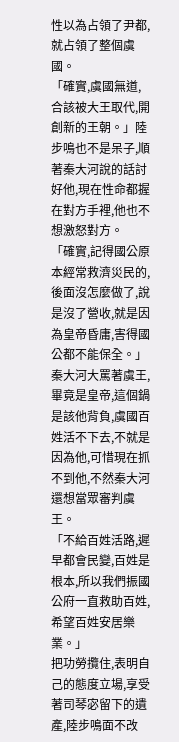性以為占領了尹都,就占領了整個虞國。
「確實,虞國無道,合該被大王取代,開創新的王朝。」陸步鳴也不是呆子,順著秦大河說的話討好他,現在性命都握在對方手裡,他也不想激怒對方。
「確實,記得國公原本經常救濟災民的,後面沒怎麼做了,說是沒了營收,就是因為皇帝昏庸,害得國公都不能保全。」
秦大河大罵著虞王,畢竟是皇帝,這個鍋是該他背負,虞國百姓活不下去,不就是因為他,可惜現在抓不到他,不然秦大河還想當眾審判虞王。
「不給百姓活路,遲早都會民變,百姓是根本,所以我們振國公府一直救助百姓,希望百姓安居樂業。」
把功勞攬住,表明自己的態度立場,享受著司琴宓留下的遺產,陸步鳴面不改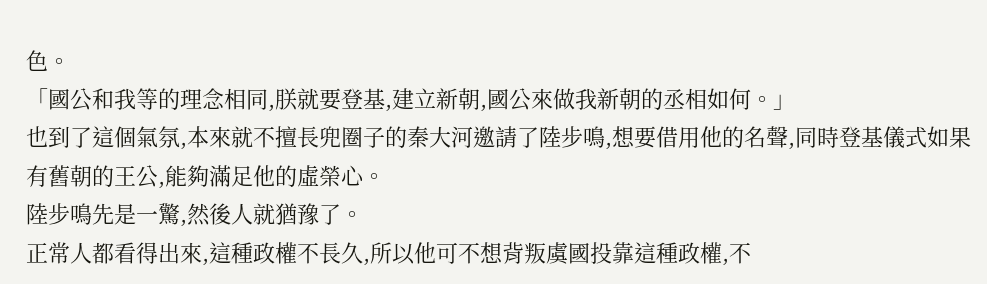色。
「國公和我等的理念相同,朕就要登基,建立新朝,國公來做我新朝的丞相如何。」
也到了這個氣氛,本來就不擅長兜圈子的秦大河邀請了陸步鳴,想要借用他的名聲,同時登基儀式如果有舊朝的王公,能夠滿足他的虛榮心。
陸步鳴先是一驚,然後人就猶豫了。
正常人都看得出來,這種政權不長久,所以他可不想背叛虞國投靠這種政權,不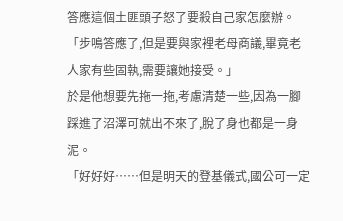答應這個土匪頭子怒了要殺自己家怎麼辦。
「步鳴答應了,但是要與家裡老母商議,畢竟老人家有些固執,需要讓她接受。」
於是他想要先拖一拖,考慮清楚一些,因為一腳踩進了沼澤可就出不來了,脫了身也都是一身泥。
「好好好……但是明天的登基儀式,國公可一定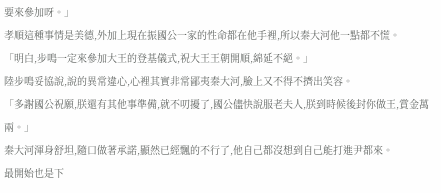要來參加呀。」
孝順這種事情是美德,外加上現在振國公一家的性命都在他手裡,所以秦大河他一點都不慌。
「明白,步鳴一定來參加大王的登基儀式,祝大王王朝開順,綿延不絕。」
陸步鳴妥協說,說的異常違心,心裡其實非常鄙夷秦大河,臉上又不得不擠出笑容。
「多謝國公祝願,朕還有其他事準備,就不叨擾了,國公儘快說服老夫人,朕到時候後封你做王,賞金萬兩。」
秦大河渾身舒坦,隨口做著承諾,顯然已經飄的不行了,他自己都沒想到自己能打進尹都來。
最開始也是下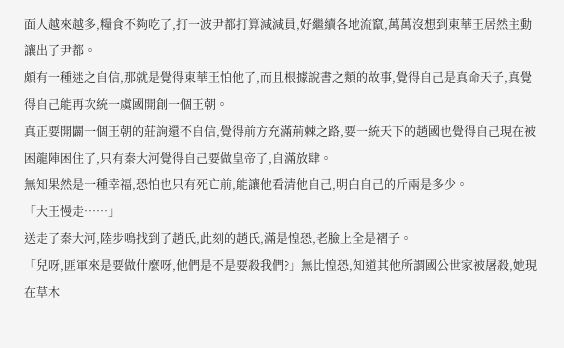面人越來越多,糧食不夠吃了,打一波尹都打算減減員,好繼續各地流竄,萬萬沒想到東華王居然主動讓出了尹都。
頗有一種迷之自信,那就是覺得東華王怕他了,而且根據說書之類的故事,覺得自己是真命天子,真覺得自己能再次統一虞國開創一個王朝。
真正要開闢一個王朝的莊詢還不自信,覺得前方充滿荊棘之路,要一統天下的趙國也覺得自己現在被困龍陣困住了,只有秦大河覺得自己要做皇帝了,自滿放肆。
無知果然是一種幸福,恐怕也只有死亡前,能讓他看清他自己,明白自己的斤兩是多少。
「大王慢走……」
送走了秦大河,陸步鳴找到了趙氏,此刻的趙氏,滿是惶恐,老臉上全是褶子。
「兒呀,匪軍來是要做什麼呀,他們是不是要殺我們?」無比惶恐,知道其他所謂國公世家被屠殺,她現在草木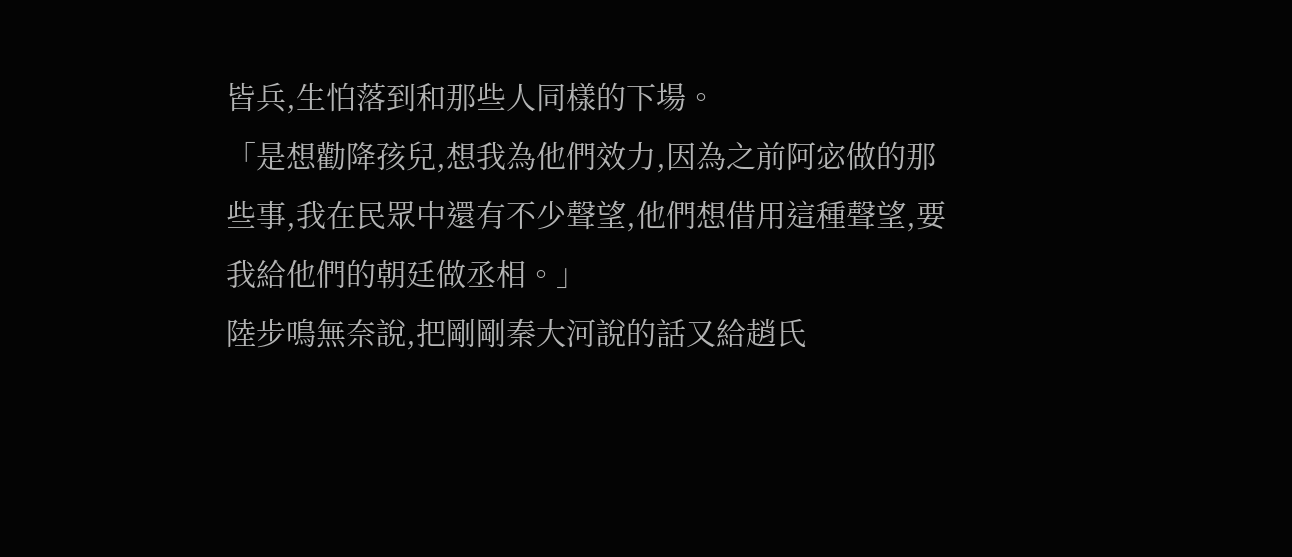皆兵,生怕落到和那些人同樣的下場。
「是想勸降孩兒,想我為他們效力,因為之前阿宓做的那些事,我在民眾中還有不少聲望,他們想借用這種聲望,要我給他們的朝廷做丞相。」
陸步鳴無奈說,把剛剛秦大河說的話又給趙氏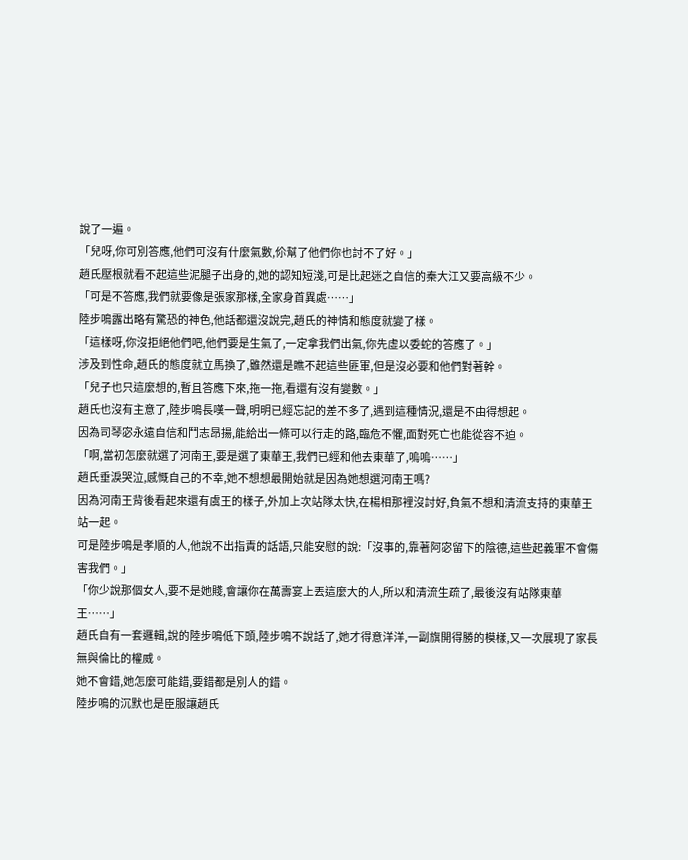說了一遍。
「兒呀,你可別答應,他們可沒有什麼氣數,伱幫了他們你也討不了好。」
趙氏壓根就看不起這些泥腿子出身的,她的認知短淺,可是比起迷之自信的秦大江又要高級不少。
「可是不答應,我們就要像是張家那樣,全家身首異處……」
陸步鳴露出略有驚恐的神色,他話都還沒說完,趙氏的神情和態度就變了樣。
「這樣呀,你沒拒絕他們吧,他們要是生氣了,一定拿我們出氣,你先虛以委蛇的答應了。」
涉及到性命,趙氏的態度就立馬換了,雖然還是瞧不起這些匪軍,但是沒必要和他們對著幹。
「兒子也只這麼想的,暫且答應下來,拖一拖,看還有沒有變數。」
趙氏也沒有主意了,陸步鳴長嘆一聲,明明已經忘記的差不多了,遇到這種情況,還是不由得想起。
因為司琴宓永遠自信和鬥志昂揚,能給出一條可以行走的路,臨危不懼,面對死亡也能從容不迫。
「啊,當初怎麼就選了河南王,要是選了東華王,我們已經和他去東華了,嗚嗚……」
趙氏垂淚哭泣,感慨自己的不幸,她不想想最開始就是因為她想選河南王嗎?
因為河南王背後看起來還有虞王的樣子,外加上次站隊太快,在楊相那裡沒討好,負氣不想和清流支持的東華王站一起。
可是陸步鳴是孝順的人,他說不出指責的話語,只能安慰的說:「沒事的,靠著阿宓留下的陰德,這些起義軍不會傷害我們。」
「你少說那個女人,要不是她賤,會讓你在萬壽宴上丟這麼大的人,所以和清流生疏了,最後沒有站隊東華王……」
趙氏自有一套邏輯,說的陸步鳴低下頭,陸步鳴不說話了,她才得意洋洋,一副旗開得勝的模樣,又一次展現了家長無與倫比的權威。
她不會錯,她怎麼可能錯,要錯都是別人的錯。
陸步鳴的沉默也是臣服讓趙氏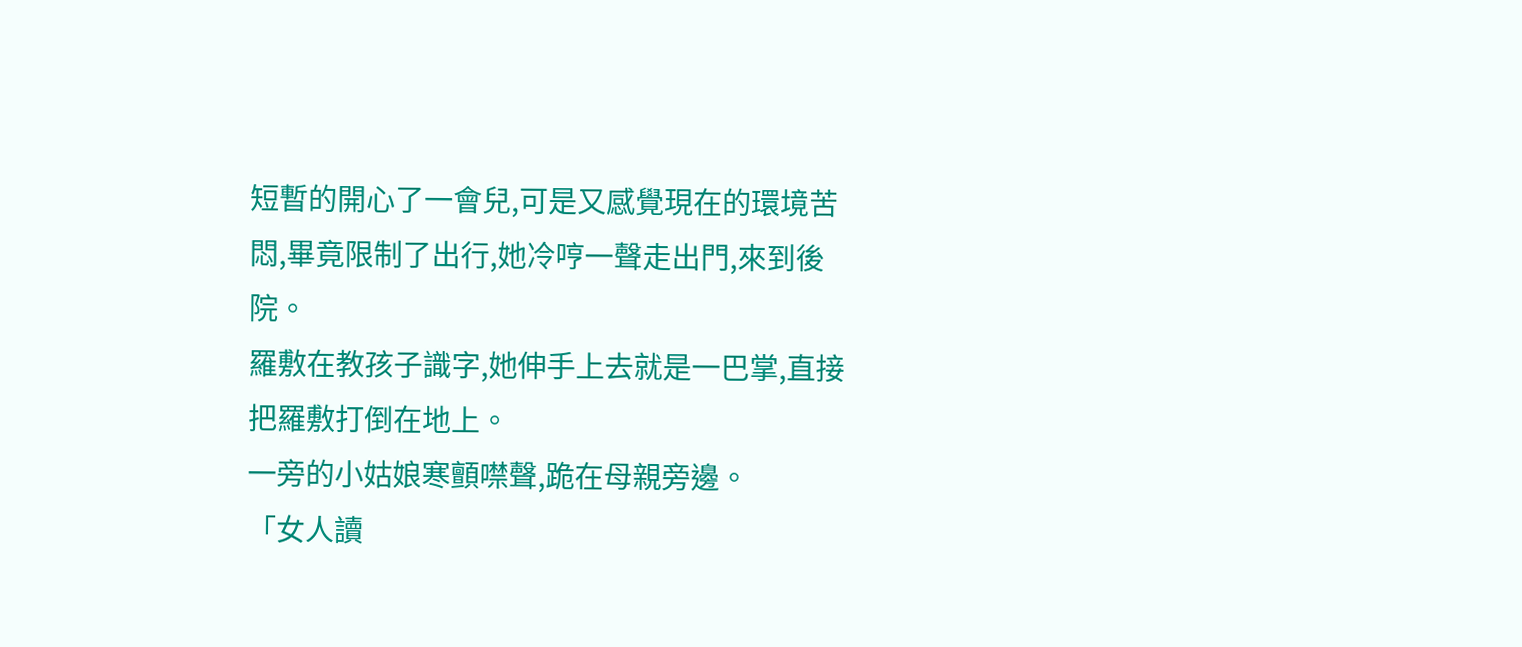短暫的開心了一會兒,可是又感覺現在的環境苦悶,畢竟限制了出行,她冷哼一聲走出門,來到後院。
羅敷在教孩子識字,她伸手上去就是一巴掌,直接把羅敷打倒在地上。
一旁的小姑娘寒顫噤聲,跪在母親旁邊。
「女人讀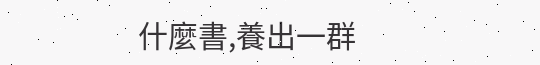什麼書,養出一群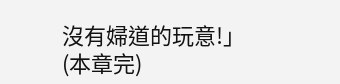沒有婦道的玩意!」
(本章完)